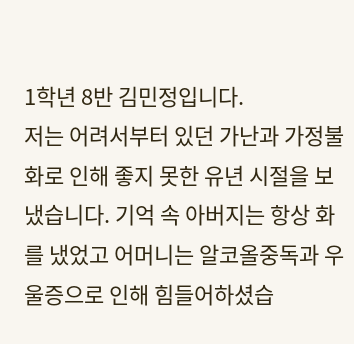1학년 8반 김민정입니다.
저는 어려서부터 있던 가난과 가정불화로 인해 좋지 못한 유년 시절을 보냈습니다. 기억 속 아버지는 항상 화를 냈었고 어머니는 알코올중독과 우울증으로 인해 힘들어하셨습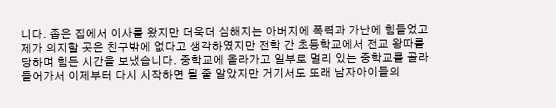니다. 좁은 집에서 이사를 왔지만 더욱더 심해지는 아버지에 폭력과 가난에 힘들었고 제가 의지할 곳은 친구밖에 없다고 생각하였지만 전학 간 초등학교에서 전교 왕따를 당하며 힘든 시간을 보냈습니다. 중학교에 올라가고 일부로 멀리 있는 중학교를 골라 들어가서 이제부터 다시 시작하면 될 줄 알았지만 거기서도 또래 남자아이들의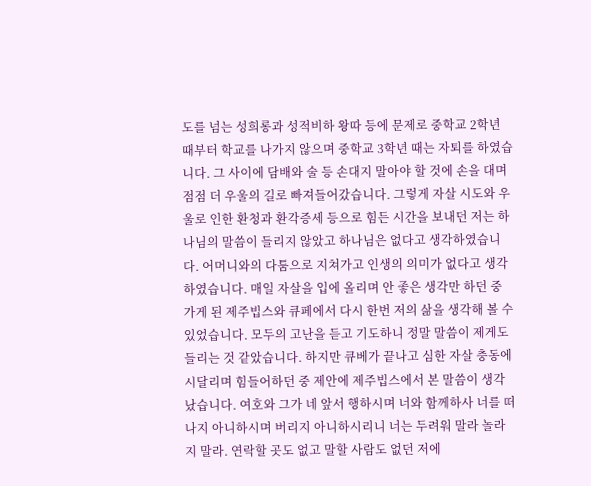도를 넘는 성희롱과 성적비하 왕따 등에 문제로 중학교 2학년 때부터 학교를 나가지 않으며 중학교 3학년 때는 자퇴를 하였습니다. 그 사이에 담배와 술 등 손대지 말아야 할 것에 손을 대며 점점 더 우울의 길로 빠져들어갔습니다. 그렇게 자살 시도와 우울로 인한 환청과 환각증세 등으로 힘든 시간을 보내던 저는 하나님의 말씀이 들리지 않았고 하나님은 없다고 생각하였습니다. 어머니와의 다툼으로 지쳐가고 인생의 의미가 없다고 생각하였습니다. 매일 자살을 입에 올리며 안 좋은 생각만 하던 중 가게 된 제주빕스와 큐페에서 다시 한번 저의 삶을 생각해 볼 수 있었습니다. 모두의 고난을 듣고 기도하니 정말 말씀이 제게도 들리는 것 같았습니다. 하지만 큐베가 끝나고 심한 자살 충동에 시달리며 힘들어하던 중 제안에 제주빕스에서 본 말씀이 생각났습니다. 여호와 그가 네 앞서 행하시며 너와 함께하사 너를 떠나지 아니하시며 버리지 아니하시리니 너는 두려워 말라 놀라지 말라. 연락할 곳도 없고 말할 사람도 없던 저에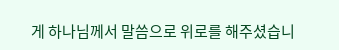게 하나님께서 말씀으로 위로를 해주셨습니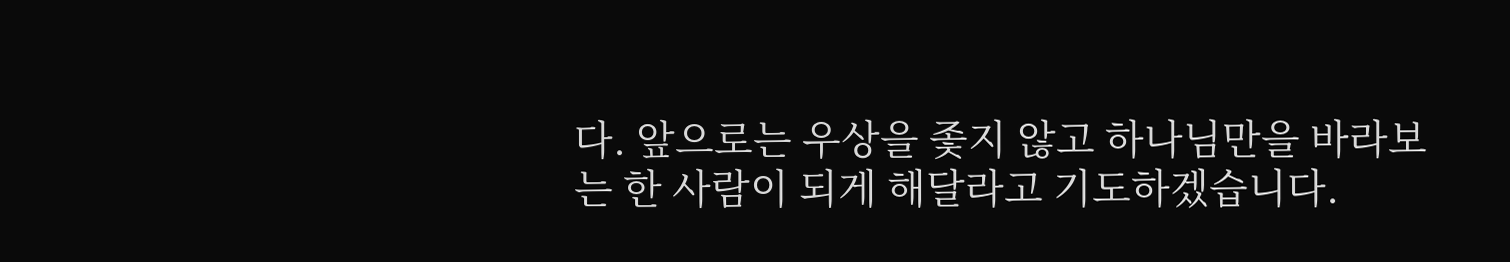다. 앞으로는 우상을 좇지 않고 하나님만을 바라보는 한 사람이 되게 해달라고 기도하겠습니다.